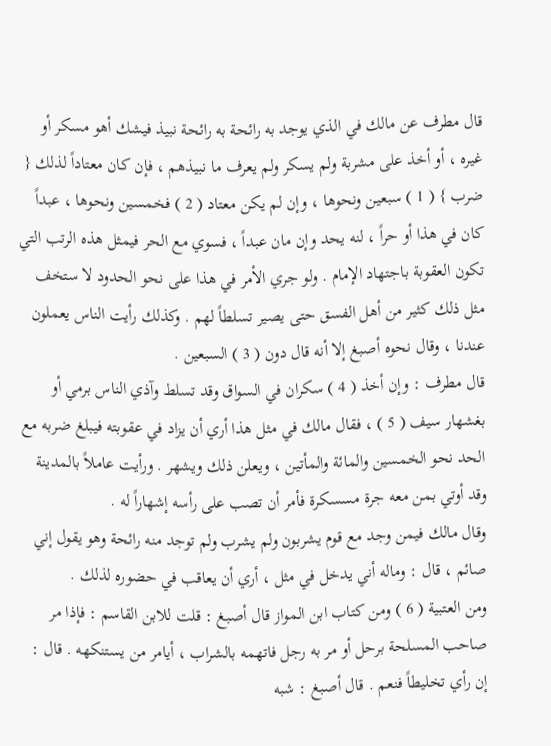قال مطرف عن مالك في الذي يوجد به رائحة به رائحة نبيذ فيشك أهو مسكر أو غيره ، أو أخذ على مشربة ولم يسكر ولم يعرف ما نبيذهم ، فإن كان معتاداً لذلك { ضرب } ( 1 ) سبعين ونحوها ، وإن لم يكن معتاد ( 2 ) فخمسين ونحوها ، عبداً كان في هذا أو حراً ، لنه يحد وإن مان عبداً ، فسوي مع الحر فيمثل هذه الرتب التي تكون العقوبة باجتهاد الإمام . ولو جري الأمر في هذا على نحو الحدود لا ستخف مثل ذلك كثير من أهل الفسق حتى يصير تسلطاً لهم . وكذلك رأيت الناس يعملون عندنا ، وقال نحوه أصبغ إلا أنه قال دون ( 3 ) السبعين .
قال مطرف : وإن أخذ ( 4 ) سكران في السواق وقد تسلط وآذي الناس برمي أو بغشهار سيف ( 5 ) ، فقال مالك في مثل هذا أري أن يزاد في عقوبته فيبلغ ضربه مع الحد نحو الخمسين والمائة والمأتين ، ويعلن ذلك ويشهر . ورأيت عاملاً بالمدينة وقد أوتي بمن معه جرة مسسكرة فأمر أن تصب على رأسه إشهاراً له .
وقال مالك فيمن وجد مع قوم يشربون ولم يشرب ولم توجد منه رائحة وهو يقول إني صائم ، قال : وماله أني يدخل في مثل ، أري أن يعاقب في حضوره لذلك .
ومن العتبية ( 6 ) ومن كتاب ابن المواز قال أصبغ : قلت للابن القاسم : فإذا مر صاحب المسلحة برحل أو مر به رجل فاتهمه بالشراب ، أيامر من يستنكهه . قال : إن رأي تخليطاً فنعم . قال أصبغ : شبه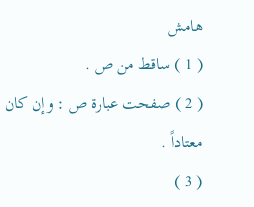هامش
( 1 ) ساقط من ص .
( 2 ) صفحت عبارة ص : وإن كان معتاداً .
( 3 )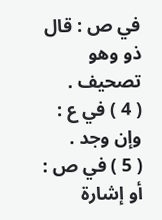في ص : قال ذو وهو تصحيف .
( 4 ) في ع : وإن وجد .
( 5 ) في ص : أو إشارة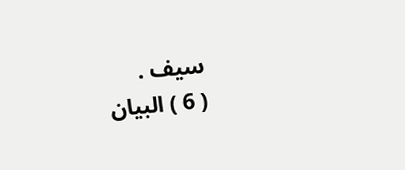سيف .
( 6 ) البيان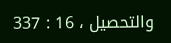والتحصيل ، 16 : 337